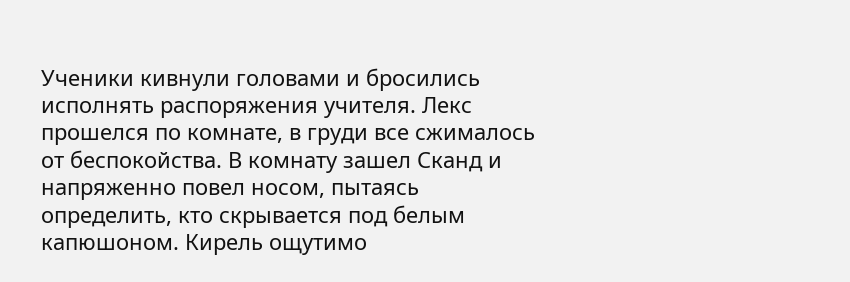Ученики кивнули головами и бросились исполнять распоряжения учителя. Лекс прошелся по комнате, в груди все сжималось от беспокойства. В комнату зашел Сканд и напряженно повел носом, пытаясь определить, кто скрывается под белым капюшоном. Кирель ощутимо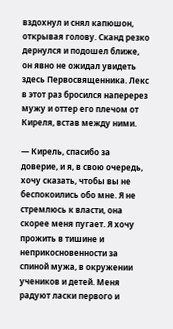вздохнул и снял капюшон, открывая голову. Сканд резко дернулся и подошел ближе, он явно не ожидал увидеть здесь Первосвященника. Лекс в этот раз бросился наперерез мужу и оттер его плечом от Киреля, встав между ними.

— Кирель, спасибо за доверие, и я, в свою очередь, хочу сказать, чтобы вы не беспокоились обо мне. Я не стремлюсь к власти, она скорее меня пугает. Я хочу прожить в тишине и неприкосновенности за спиной мужа, в окружении учеников и детей. Меня радуют ласки первого и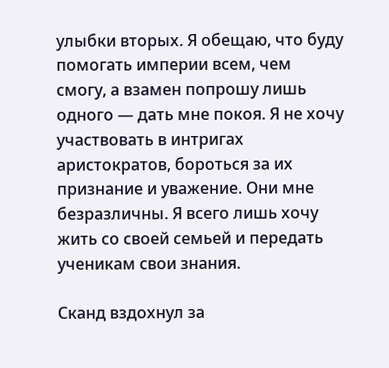улыбки вторых. Я обещаю, что буду помогать империи всем, чем смогу, а взамен попрошу лишь одного — дать мне покоя. Я не хочу участвовать в интригах аристократов, бороться за их признание и уважение. Они мне безразличны. Я всего лишь хочу жить со своей семьей и передать ученикам свои знания.

Сканд вздохнул за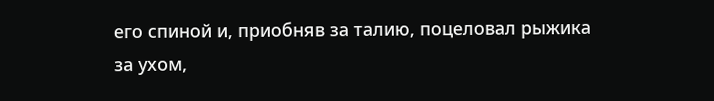его спиной и, приобняв за талию, поцеловал рыжика за ухом,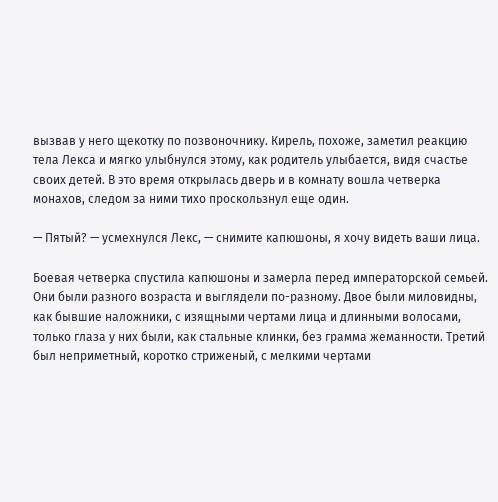вызвав у него щекотку по позвоночнику. Кирель, похоже, заметил реакцию тела Лекса и мягко улыбнулся этому, как родитель улыбается, видя счастье своих детей. В это время открылась дверь и в комнату вошла четверка монахов, следом за ними тихо проскользнул еще один.

— Пятый? — усмехнулся Лекс, — снимите капюшоны, я хочу видеть ваши лица.

Боевая четверка спустила капюшоны и замерла перед императорской семьей. Они были разного возраста и выглядели по-разному. Двое были миловидны, как бывшие наложники, с изящными чертами лица и длинными волосами, только глаза у них были, как стальные клинки, без грамма жеманности. Третий был неприметный, коротко стриженый, с мелкими чертами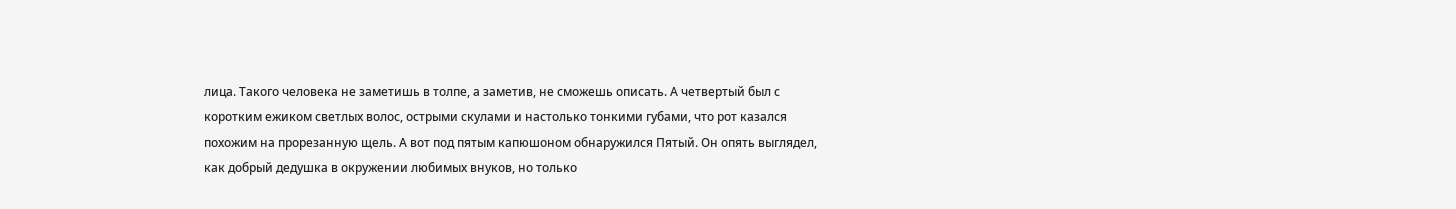лица. Такого человека не заметишь в толпе, а заметив, не сможешь описать. А четвертый был с коротким ежиком светлых волос, острыми скулами и настолько тонкими губами, что рот казался похожим на прорезанную щель. А вот под пятым капюшоном обнаружился Пятый. Он опять выглядел, как добрый дедушка в окружении любимых внуков, но только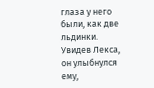глаза у него были, как две льдинки. Увидев Лекса, он улыбнулся ему,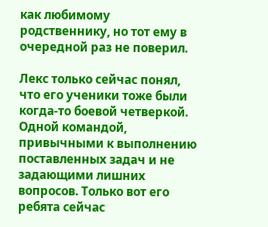как любимому родственнику, но тот ему в очередной раз не поверил.

Лекс только сейчас понял, что его ученики тоже были когда-то боевой четверкой. Одной командой, привычными к выполнению поставленных задач и не задающими лишних вопросов. Только вот его ребята сейчас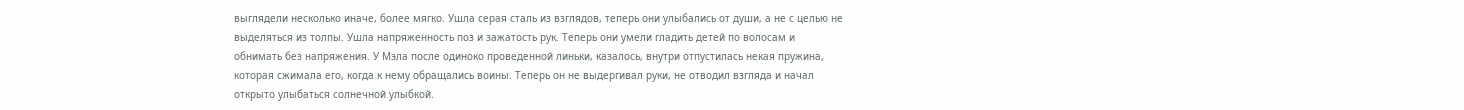выглядели несколько иначе, более мягко. Ушла серая сталь из взглядов, теперь они улыбались от души, а не с целью не выделяться из толпы. Ушла напряженность поз и зажатость рук. Теперь они умели гладить детей по волосам и обнимать без напряжения. У Мэла после одиноко проведенной линьки, казалось, внутри отпустилась некая пружина, которая сжимала его, когда к нему обращались воины. Теперь он не выдергивал руки, не отводил взгляда и начал открыто улыбаться солнечной улыбкой.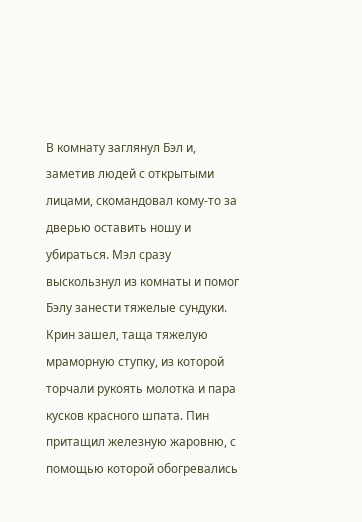В комнату заглянул Бэл и, заметив людей с открытыми лицами, скомандовал кому-то за дверью оставить ношу и убираться. Мэл сразу выскользнул из комнаты и помог Бэлу занести тяжелые сундуки. Крин зашел, таща тяжелую мраморную ступку, из которой торчали рукоять молотка и пара кусков красного шпата. Пин притащил железную жаровню, с помощью которой обогревались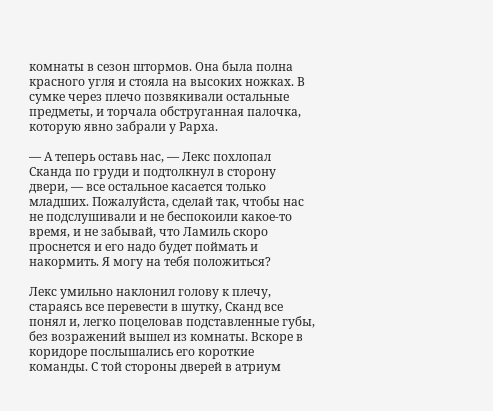комнаты в сезон штормов. Она была полна красного угля и стояла на высоких ножках. В сумке через плечо позвякивали остальные предметы, и торчала обструганная палочка, которую явно забрали у Рарха.

— А теперь оставь нас, — Лекс похлопал Сканда по груди и подтолкнул в сторону двери, — все остальное касается только младших. Пожалуйста, сделай так, чтобы нас не подслушивали и не беспокоили какое-то время, и не забывай, что Ламиль скоро проснется и его надо будет поймать и накормить. Я могу на тебя положиться?

Лекс умильно наклонил голову к плечу, стараясь все перевести в шутку, Сканд все понял и, легко поцеловав подставленные губы, без возражений вышел из комнаты. Вскоре в коридоре послышались его короткие команды. С той стороны дверей в атриум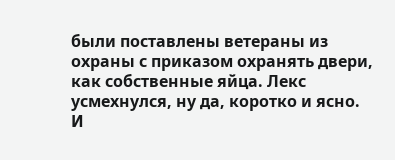были поставлены ветераны из охраны с приказом охранять двери, как собственные яйца. Лекс усмехнулся, ну да, коротко и ясно. И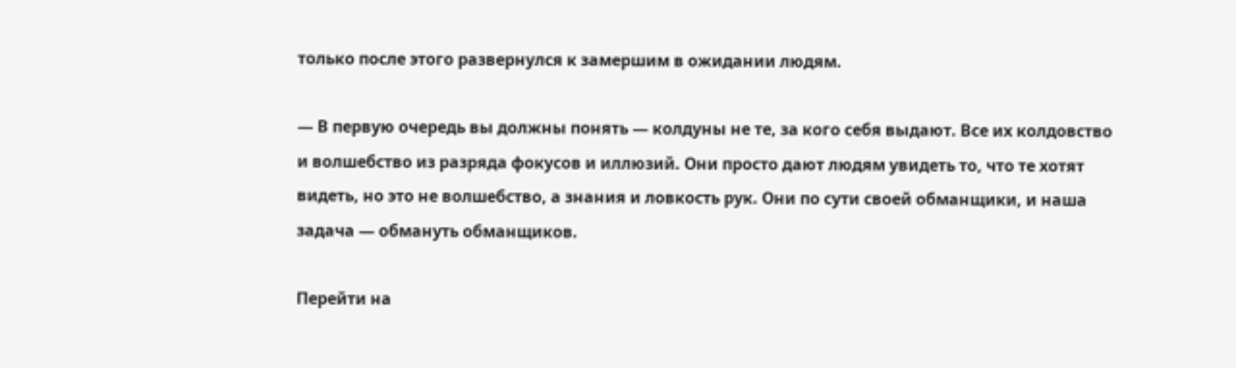только после этого развернулся к замершим в ожидании людям.

— В первую очередь вы должны понять — колдуны не те, за кого себя выдают. Все их колдовство и волшебство из разряда фокусов и иллюзий. Они просто дают людям увидеть то, что те хотят видеть, но это не волшебство, а знания и ловкость рук. Они по сути своей обманщики, и наша задача — обмануть обманщиков.

Перейти на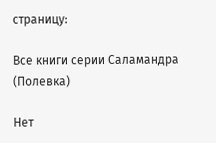страницу:

Все книги серии Саламандра (Полевка)

Нет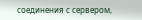соединения с сервером,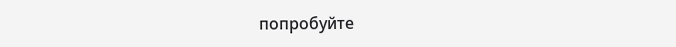попробуйте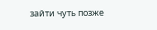зайти чуть позже